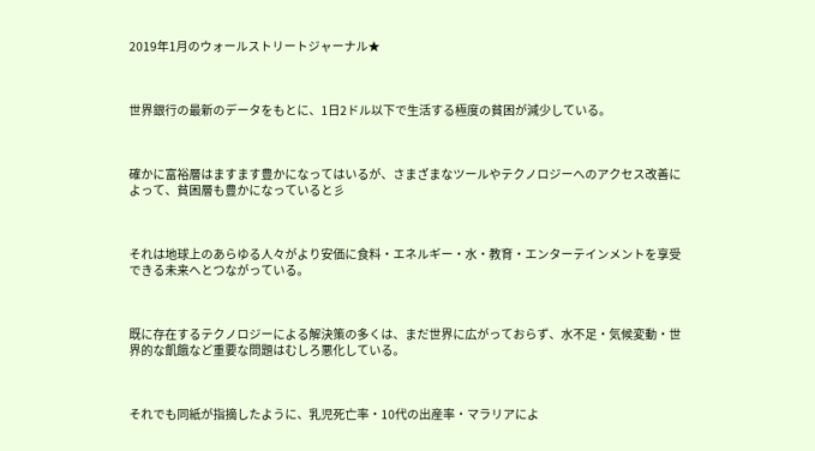2019年1月のウォールストリートジャーナル★



世界銀行の最新のデータをもとに、1日2ドル以下で生活する極度の貧困が減少している。



確かに富裕層はますます豊かになってはいるが、さまざまなツールやテクノロジーへのアクセス改善によって、貧困層も豊かになっていると彡



それは地球上のあらゆる人々がより安価に食料・エネルギー・水・教育・エンターテインメントを享受できる未来へとつながっている。



既に存在するテクノロジーによる解決策の多くは、まだ世界に広がっておらず、水不足・気候変動・世界的な飢餓など重要な問題はむしろ悪化している。



それでも同紙が指摘したように、乳児死亡率・10代の出産率・マラリアによ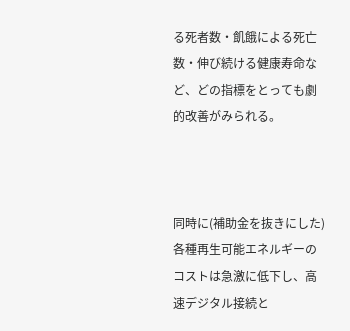る死者数・飢餓による死亡数・伸び続ける健康寿命など、どの指標をとっても劇的改善がみられる。



同時に(補助金を抜きにした)各種再生可能エネルギーのコストは急激に低下し、高速デジタル接続と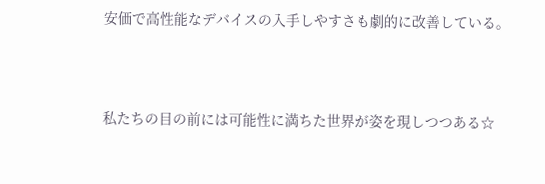安価で高性能なデバイスの入手しやすさも劇的に改善している。



私たちの目の前には可能性に満ちた世界が姿を現しつつある☆